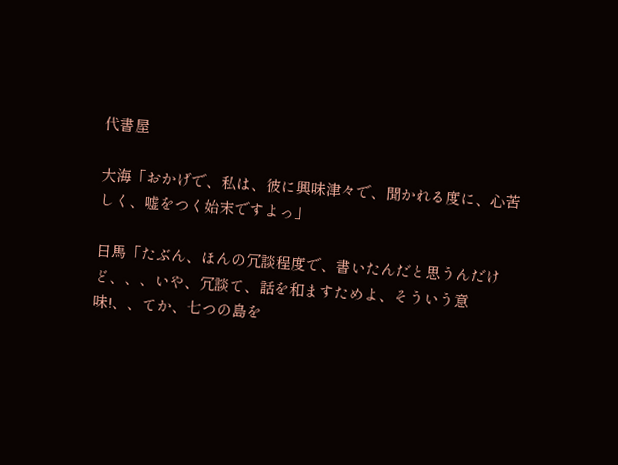代書屋

大海「おかげで、私は、彼に興味津々で、聞かれる度に、心苦しく、嘘をつく始末ですよっ」

日馬「たぶん、ほんの冗談程度で、書いたんだと思うんだけど、、、いや、冗談て、話を和ますためよ、そういう意味!、、てか、七つの島を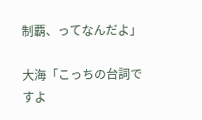制覇、ってなんだよ」

大海「こっちの台詞ですよ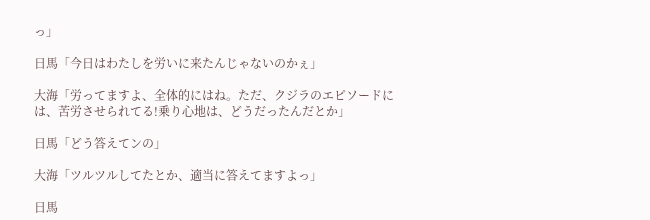っ」

日馬「今日はわたしを労いに来たんじゃないのかぇ」

大海「労ってますよ、全体的にはね。ただ、クジラのエピソードには、苦労させられてる!乗り心地は、どうだったんだとか」

日馬「どう答えてンの」

大海「ツルツルしてたとか、適当に答えてますよっ」

日馬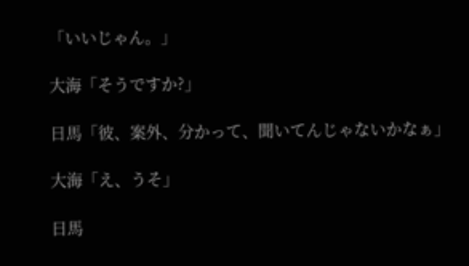「いいじゃん。」

大海「そうですか?」

日馬「彼、案外、分かって、聞いてんじゃないかなぁ」

大海「え、うそ」

日馬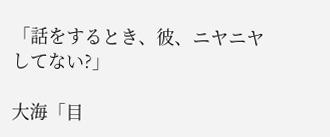「話をするとき、彼、ニヤニヤしてない?」

大海「目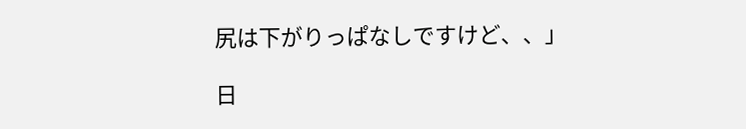尻は下がりっぱなしですけど、、」

日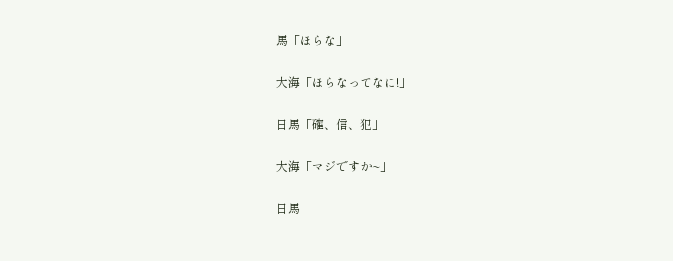馬「ほらな」

大海「ほらなってなに!」

日馬「確、信、犯」

大海「マジですか~」

日馬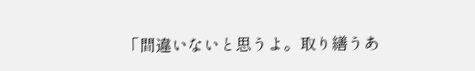「間違いないと思うよ。取り繕うあ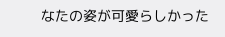なたの姿が可愛らしかった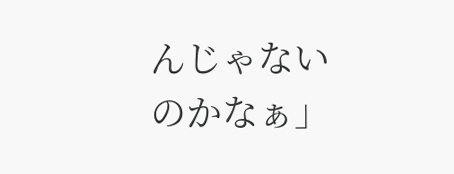んじゃないのかなぁ」